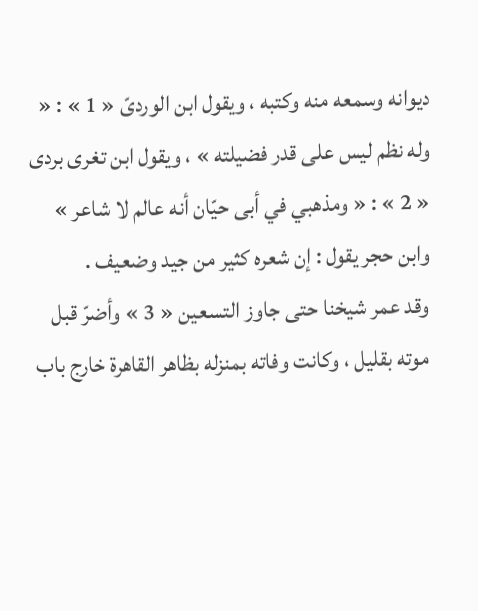ديوانه وسمعه منه وكتبه ، ويقول ابن الوردىّ « 1 » : « وله نظم ليس على قدر فضيلته » ، ويقول ابن تغرى بردى « 2 » : « ومذهبي في أبى حيّان أنه عالم لا شاعر »
وابن حجر يقول : إن شعره كثير من جيد وضعيف .
وقد عمر شيخنا حتى جاوز التسعين « 3 » وأضرّ قبل موته بقليل ، وكانت وفاته بمنزله بظاهر القاهرة خارج باب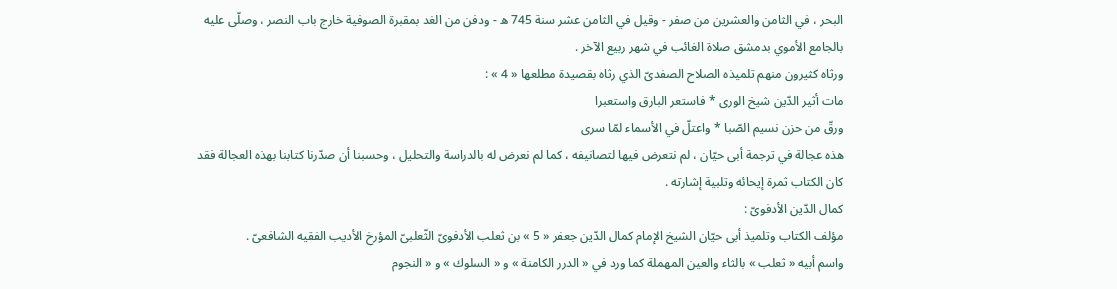البحر ، في الثامن والعشرين من صفر - وقيل في الثامن عشر سنة 745 ه - ودفن من الغد بمقبرة الصوفية خارج باب النصر ، وصلّى عليه بالجامع الأموي بدمشق صلاة الغائب في شهر ربيع الآخر .
ورثاه كثيرون منهم تلميذه الصلاح الصفدىّ الذي رثاه بقصيدة مطلعها « 4 » :
مات أثير الدّين شيخ الورى * فاستعر البارق واستعبرا
ورقّ من حزن نسيم الصّبا * واعتلّ في الأسماء لمّا سرى
هذه عجالة في ترجمة أبى حيّان ، لم نتعرض فيها لتصانيفه ، كما لم نعرض له بالدراسة والتحليل ، وحسبنا أن صدّرنا كتابنا بهذه العجالة فقد كان الكتاب ثمرة إيحائه وتلبية إشارته .
كمال الدّين الأدفوىّ :
مؤلف الكتاب وتلميذ أبى حيّان الشيخ الإمام كمال الدّين جعفر « 5 » بن ثعلب الأدفوىّ الثّعلبىّ المؤرخ الأديب الفقيه الشافعىّ .
واسم أبيه « ثعلب » بالثاء والعين المهملة كما ورد في « الدرر الكامنة » و « السلوك » و « النجوم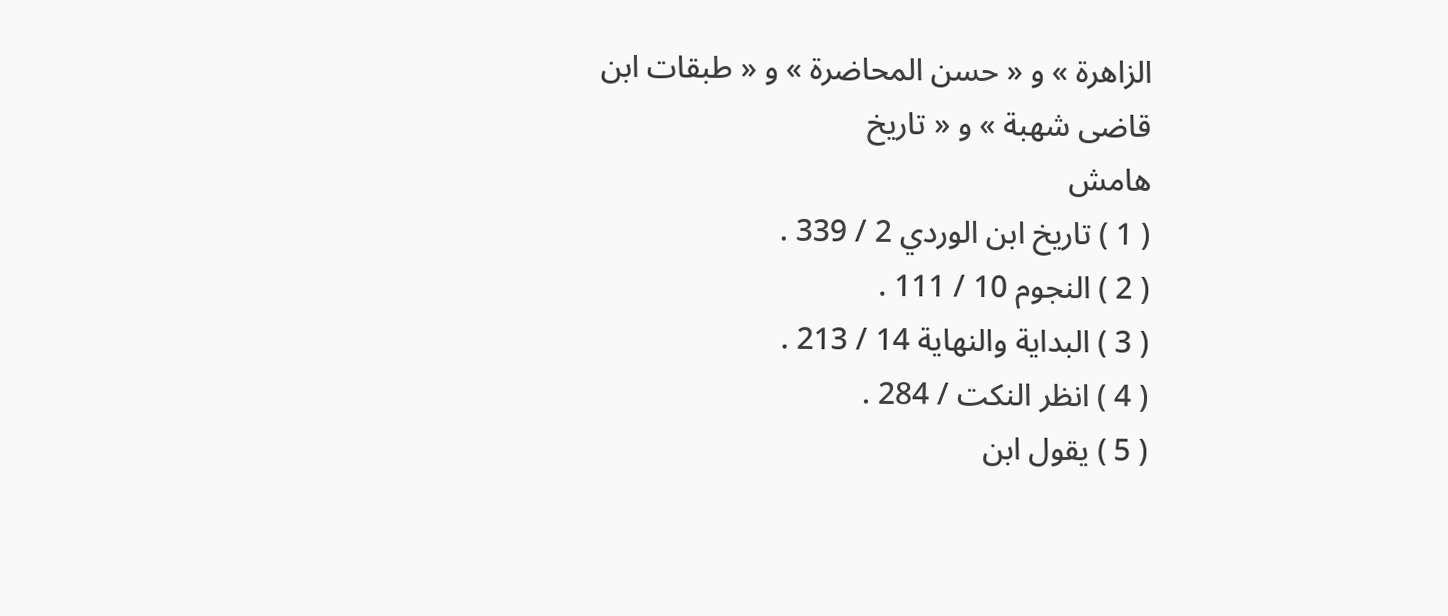الزاهرة » و « حسن المحاضرة » و « طبقات ابن قاضى شهبة » و « تاريخ
هامش
( 1 ) تاريخ ابن الوردي 2 / 339 .
( 2 ) النجوم 10 / 111 .
( 3 ) البداية والنهاية 14 / 213 .
( 4 ) انظر النكت / 284 .
( 5 ) يقول ابن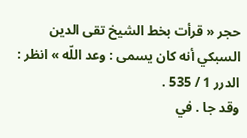حجر « قرأت بخط الشيخ تقى الدين السبكي أنه كان يسمى : وعد اللّه » انظر :
الدرر 1 / 535 .
وقد جا . في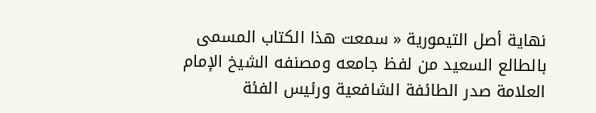نهاية أصل التيمورية « سمعت هذا الكتاب المسمى بالطالع السعيد من لفظ جامعه ومصنفه الشيخ الإمام العلامة صدر الطائفة الشافعية ورئيس الفئة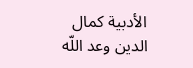الأدبية كمال الدين وعد اللّه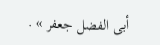أبى الفضل جعفر » .